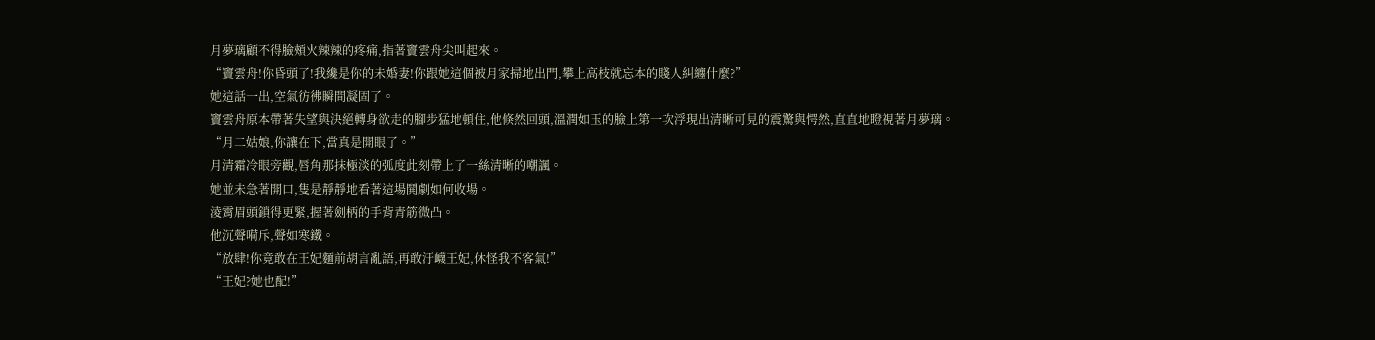月夢璃顧不得臉頰火辣辣的疼痛,指著竇雲舟尖叫起來。
“竇雲舟!你昏頭了!我纔是你的未婚妻!你跟她這個被月家掃地出門,攀上高枝就忘本的賤人糾纏什麼?”
她這話一出,空氣彷彿瞬間凝固了。
竇雲舟原本帶著失望與決絕轉身欲走的腳步猛地頓住,他倏然回頭,溫潤如玉的臉上第一次浮現出清晰可見的震驚與愕然,直直地瞪視著月夢璃。
“月二姑娘,你讓在下,當真是開眼了。”
月清霜冷眼旁觀,唇角那抹極淡的弧度此刻帶上了一絲清晰的嘲諷。
她並未急著開口,隻是靜靜地看著這場鬨劇如何收場。
淩霄眉頭鎖得更緊,握著劍柄的手背青筋微凸。
他沉聲嗬斥,聲如寒鐵。
“放肆!你竟敢在王妃麵前胡言亂語,再敢汙衊王妃,休怪我不客氣!”
“王妃?她也配!”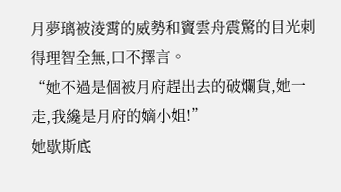月夢璃被淩霄的威勢和竇雲舟震驚的目光刺得理智全無,口不擇言。
“她不過是個被月府趕出去的破爛貨,她一走,我纔是月府的嫡小姐!”
她歇斯底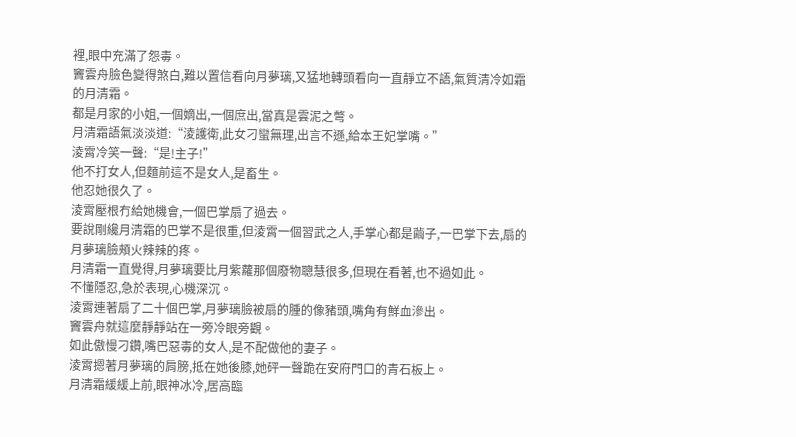裡,眼中充滿了怨毒。
竇雲舟臉色變得煞白,難以置信看向月夢璃,又猛地轉頭看向一直靜立不語,氣質清冷如霜的月清霜。
都是月家的小姐,一個嫡出,一個庶出,當真是雲泥之彆。
月清霜語氣淡淡道:“淩護衛,此女刁蠻無理,出言不遜,給本王妃掌嘴。”
淩霄冷笑一聲:“是!主子!”
他不打女人,但麵前這不是女人,是畜生。
他忍她很久了。
淩霄壓根冇給她機會,一個巴掌扇了過去。
要說剛纔月清霜的巴掌不是很重,但淩霄一個習武之人,手掌心都是繭子,一巴掌下去,扇的月夢璃臉頰火辣辣的疼。
月清霜一直覺得,月夢璃要比月紫蘿那個廢物聰慧很多,但現在看著,也不過如此。
不懂隱忍,急於表現,心機深沉。
淩霄連著扇了二十個巴掌,月夢璃臉被扇的腫的像豬頭,嘴角有鮮血滲出。
竇雲舟就這麼靜靜站在一旁冷眼旁觀。
如此傲慢刁鑽,嘴巴惡毒的女人,是不配做他的妻子。
淩霄摁著月夢璃的肩膀,抵在她後膝,她砰一聲跪在安府門口的青石板上。
月清霜緩緩上前,眼神冰冷,居高臨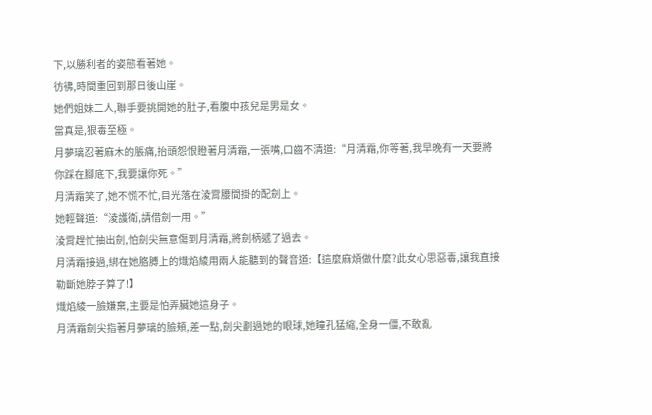下,以勝利者的姿態看著她。
彷彿,時間重回到那日後山崖。
她們姐妹二人,聯手要挑開她的肚子,看腹中孩兒是男是女。
當真是,狠毒至極。
月夢璃忍著麻木的脹痛,抬頭怨恨瞪著月清霜,一張嘴,口齒不清道:“月清霜,你等著,我早晚有一天要將你踩在腳底下,我要讓你死。”
月清霜笑了,她不慌不忙,目光落在淩霄腰間掛的配劍上。
她輕聲道:“淩護衛,請借劍一用。”
淩霄趕忙抽出劍,怕劍尖無意傷到月清霜,將劍柄遞了過去。
月清霜接過,綁在她胳膊上的熾焰綾用兩人能聽到的聲音道:【這麼麻煩做什麼?此女心思惡毒,讓我直接勒斷她脖子算了!】
熾焰綾一臉嫌棄,主要是怕弄臟她這身子。
月清霜劍尖指著月夢璃的臉頰,差一點,劍尖劃過她的眼球,她瞳孔猛縮,全身一僵,不敢亂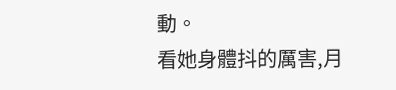動。
看她身體抖的厲害,月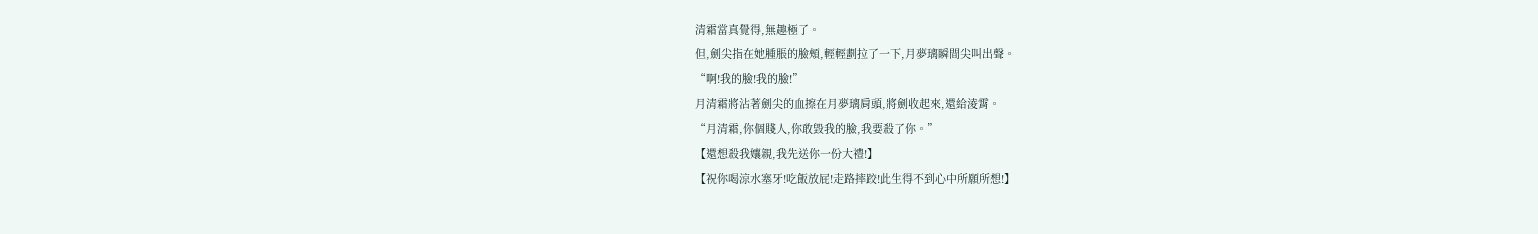清霜當真覺得,無趣極了。
但,劍尖指在她腫脹的臉頰,輕輕劃拉了一下,月夢璃瞬間尖叫出聲。
“啊!我的臉!我的臉!”
月清霜將沾著劍尖的血擦在月夢璃肩頭,將劍收起來,還給淩霄。
“月清霜,你個賤人,你敢毀我的臉,我要殺了你。”
【還想殺我孃親,我先送你一份大禮!】
【祝你喝涼水塞牙!吃飯放屁!走路摔跤!此生得不到心中所願所想!】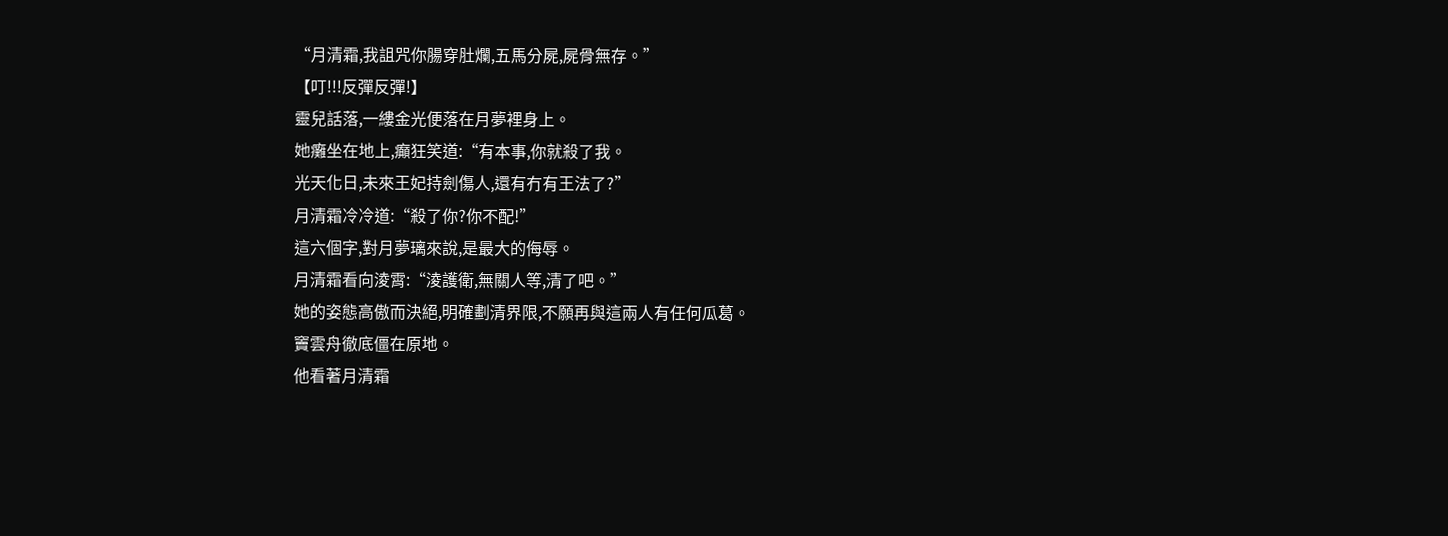“月清霜,我詛咒你腸穿肚爛,五馬分屍,屍骨無存。”
【叮!!!反彈反彈!】
靈兒話落,一縷金光便落在月夢裡身上。
她癱坐在地上,癲狂笑道:“有本事,你就殺了我。
光天化日,未來王妃持劍傷人,還有冇有王法了?”
月清霜冷冷道:“殺了你?你不配!”
這六個字,對月夢璃來說,是最大的侮辱。
月清霜看向淩霄:“淩護衛,無關人等,清了吧。”
她的姿態高傲而決絕,明確劃清界限,不願再與這兩人有任何瓜葛。
竇雲舟徹底僵在原地。
他看著月清霜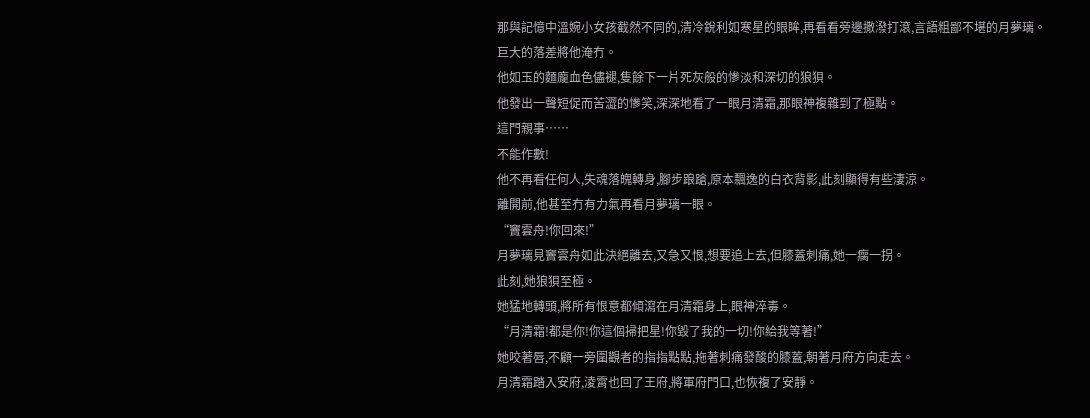那與記憶中溫婉小女孩截然不同的,清冷銳利如寒星的眼眸,再看看旁邊撒潑打滾,言語粗鄙不堪的月夢璃。
巨大的落差將他淹冇。
他如玉的麵龐血色儘褪,隻餘下一片死灰般的慘淡和深切的狼狽。
他發出一聲短促而苦澀的慘笑,深深地看了一眼月清霜,那眼神複雜到了極點。
這門親事……
不能作數!
他不再看任何人,失魂落魄轉身,腳步踉蹌,原本飄逸的白衣背影,此刻顯得有些淒涼。
離開前,他甚至冇有力氣再看月夢璃一眼。
“竇雲舟!你回來!”
月夢璃見竇雲舟如此決絕離去,又急又恨,想要追上去,但膝蓋刺痛,她一瘸一拐。
此刻,她狼狽至極。
她猛地轉頭,將所有恨意都傾瀉在月清霜身上,眼神淬毒。
“月清霜!都是你!你這個掃把星!你毀了我的一切!你給我等著!”
她咬著唇,不顧一旁圍觀者的指指點點,拖著刺痛發酸的膝蓋,朝著月府方向走去。
月清霜踏入安府,淩霄也回了王府,將軍府門口,也恢複了安靜。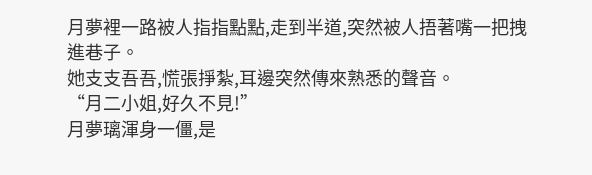月夢裡一路被人指指點點,走到半道,突然被人捂著嘴一把拽進巷子。
她支支吾吾,慌張掙紮,耳邊突然傳來熟悉的聲音。
“月二小姐,好久不見!”
月夢璃渾身一僵,是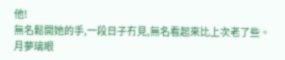他!
無名鬆開她的手,一段日子冇見,無名看起來比上次老了些。
月夢璃眼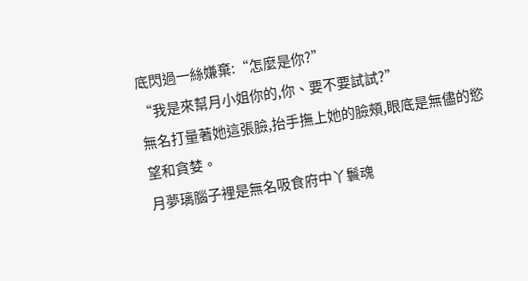底閃過一絲嫌棄:“怎麼是你?”
“我是來幫月小姐你的,你、要不要試試?”
無名打量著她這張臉,抬手撫上她的臉頰,眼底是無儘的慾望和貪婪。
月夢璃腦子裡是無名吸食府中丫鬟魂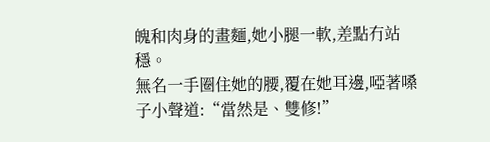魄和肉身的畫麵,她小腿一軟,差點冇站穩。
無名一手圈住她的腰,覆在她耳邊,啞著嗓子小聲道:“當然是、雙修!”